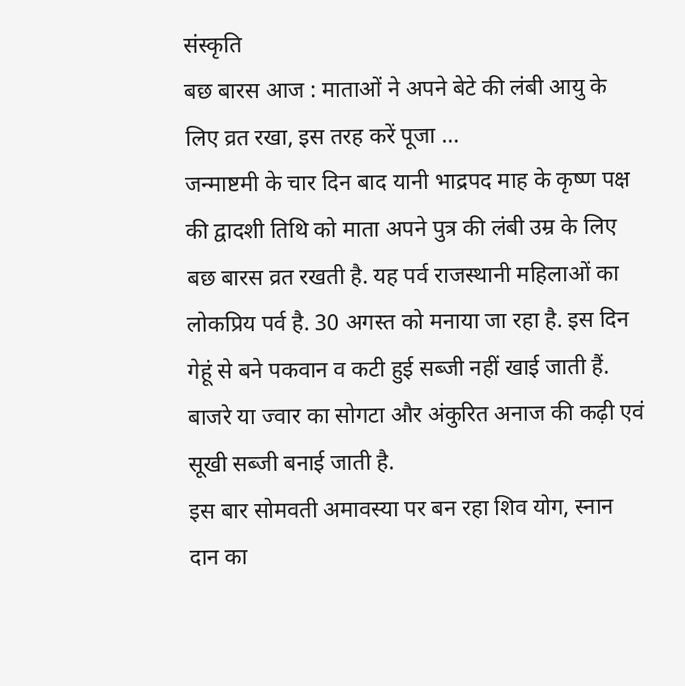संस्कृति
बछ बारस आज : माताओं ने अपने बेटे की लंबी आयु के लिए व्रत रखा, इस तरह करें पूजा …
जन्माष्टमी के चार दिन बाद यानी भाद्रपद माह के कृष्ण पक्ष की द्वादशी तिथि को माता अपने पुत्र की लंबी उम्र के लिए बछ बारस व्रत रखती है. यह पर्व राजस्थानी महिलाओं का लोकप्रिय पर्व है. 30 अगस्त को मनाया जा रहा है. इस दिन गेहूं से बने पकवान व कटी हुई सब्जी नहीं खाई जाती हैं. बाजरे या ज्वार का सोगटा और अंकुरित अनाज की कढ़ी एवं सूखी सब्जी बनाई जाती है.
इस बार सोमवती अमावस्या पर बन रहा शिव योग, स्नान दान का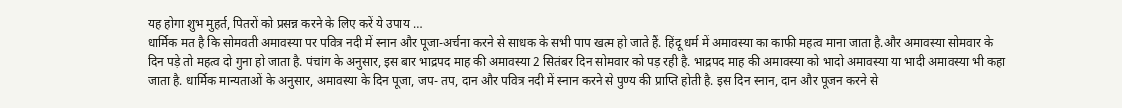यह होगा शुभ मुहर्त, पितरों को प्रसन्न करने के लिए करें ये उपाय …
धार्मिक मत है कि सोमवती अमावस्या पर पवित्र नदी में स्नान और पूजा-अर्चना करने से साधक के सभी पाप खत्म हो जाते हैं. हिंदू धर्म में अमावस्या का काफी महत्व माना जाता है.और अमावस्या सोमवार के दिन पड़े तो महत्व दो गुना हो जाता है. पंचांग के अनुसार, इस बार भाद्रपद माह की अमावस्या 2 सितंबर दिन सोमवार को पड़ रही है. भाद्रपद माह की अमावस्या को भादो अमावस्या या भादी अमावस्या भी कहा जाता है. धार्मिक मान्यताओं के अनुसार, अमावस्या के दिन पूजा, जप- तप, दान और पवित्र नदी में स्नान करने से पुण्य की प्राप्ति होती है. इस दिन स्नान, दान और पूजन करने से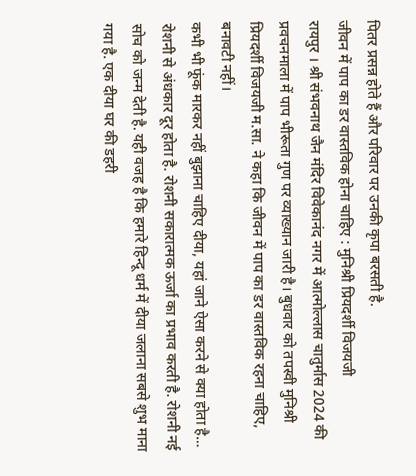पितर प्रसन्न होते हैं और परिवार पर उनकी कृपा बरसती है.
जीवन में पाप का डर वास्तविक होना चाहिए : मुनिश्री प्रियदर्शी विजयजी
रायपुर । श्री संभवनाथ जैन मंदिर विवेकानंद नगर में आत्मोल्लास चातुर्मास 2024 की प्रवचनमाला में पाप भीरूता गुण पर व्याख्यान जारी है। बुधवार को तपस्वी मुनिश्री प्रियदर्शी विजयजी म.सा. ने कहा कि जीवन में पाप का डर वास्तविक रहना चाहिए, बनावटी नहीं।
कभी भी फूंक मारकर नहीं बुझाना चाहिए दीया, यहां जाने ऐसा करने से क्या होता है…
रोशनी से अंधकार दूर होता है. रोशनी सकारात्मक ऊर्जा का प्रभाव करती है. रोशनी नई सोच को जन्म देती है. यही वजह है कि हमारे हिन्दू धर्म में दीया जलाना सबसे शुभ माना गया है. एक दीया घर की डहरी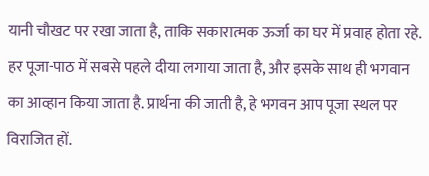यानी चौखट पर रखा जाता है, ताकि सकारात्मक ऊर्जा का घर में प्रवाह होता रहे. हर पूजा-पाठ में सबसे पहले दीया लगाया जाता है, और इसके साथ ही भगवान का आव्हान किया जाता है. प्रार्थना की जाती है, हे भगवन आप पूजा स्थल पर विराजित हों.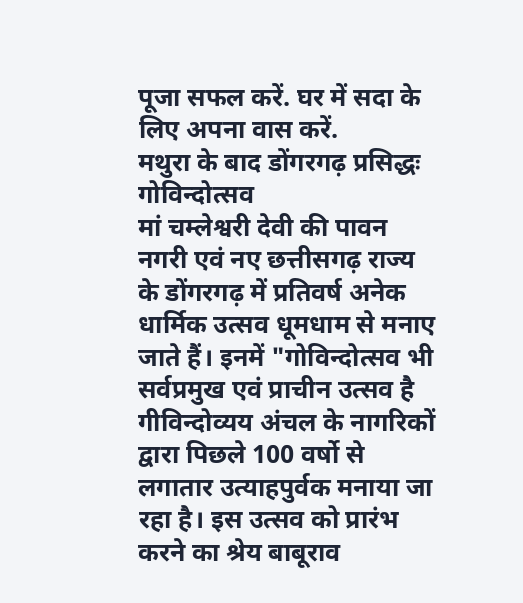पूजा सफल करें. घर में सदा के लिए अपना वास करें.
मथुरा के बाद डोंगरगढ़ प्रसिद्धः गोविन्दोत्सव
मां चम्लेश्वरी देवी की पावन नगरी एवं नए छत्तीसगढ़ राज्य के डोंगरगढ़ में प्रतिवर्ष अनेक धार्मिक उत्सव धूमधाम से मनाए जाते हैं। इनमें "गोविन्दोत्सव भी सर्वप्रमुख एवं प्राचीन उत्सव है गीविन्दोव्यय अंचल के नागरिकों द्वारा पिछले 100 वर्षो से लगातार उत्याहपुर्वक मनाया जा रहा है। इस उत्सव को प्रारंभ करने का श्रेय बाबूराव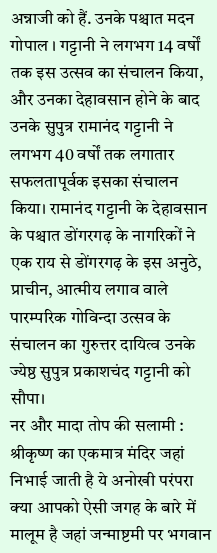अन्नाजी को हैं. उनके पश्चात मदन गोपाल । गट्टानी ने लगभग 14 वर्षों तक इस उत्सव का संचालन किया, और उनका देहावसान होने के बाद उनके सुपुत्र रामानंद गट्टानी ने लगभग 40 वर्षों तक लगातार सफलतापूर्वक इसका संचालन किया। रामानंद गट्टानी के देहावसान के पश्चात डोंगरगढ़ के नागरिकों ने एक राय से डोंगरगढ़ के इस अनुठे, प्राचीन, आत्मीय लगाव वाले पारम्परिक गोविन्दा उत्सव के संचालन का गुरुत्तर दायित्व उनके ज्येष्ठ सुपुत्र प्रकाशचंद गट्टानी को सौपा।
नर और मादा तोप की सलामी : श्रीकृष्ण का एकमात्र मंदिर जहां निभाई जाती है ये अनोखी परंपरा
क्या आपको ऐसी जगह के बारे में मालूम है जहां जन्माष्टमी पर भगवान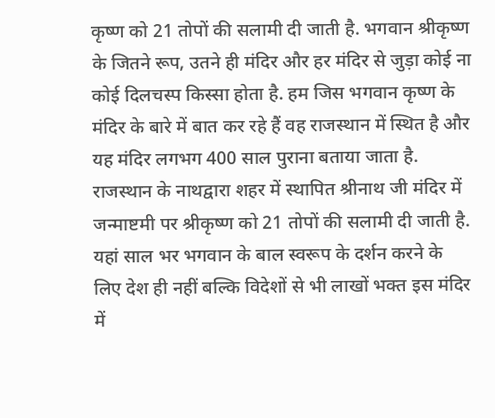कृष्ण को 21 तोपों की सलामी दी जाती है. भगवान श्रीकृष्ण के जितने रूप, उतने ही मंदिर और हर मंदिर से जुड़ा कोई ना कोई दिलचस्प किस्सा होता है. हम जिस भगवान कृष्ण के मंदिर के बारे में बात कर रहे हैं वह राजस्थान में स्थित है और यह मंदिर लगभग 400 साल पुराना बताया जाता है. राजस्थान के नाथद्वारा शहर में स्थापित श्रीनाथ जी मंदिर में जन्माष्टमी पर श्रीकृष्ण को 21 तोपों की सलामी दी जाती है. यहां साल भर भगवान के बाल स्वरूप के दर्शन करने के लिए देश ही नहीं बल्कि विदेशों से भी लाखों भक्त इस मंदिर में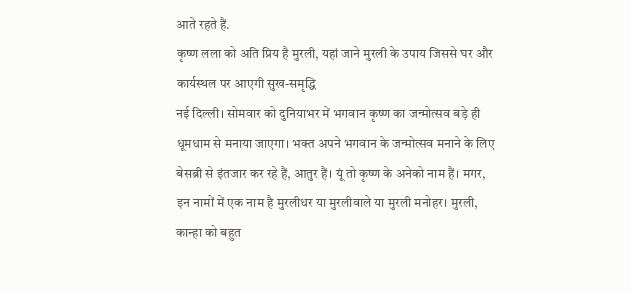आते रहते हैं.
कृष्ण लला को अति प्रिय है मुरली, यहां जाने मुरली के उपाय जिससे घर और कार्यस्थल पर आएगी सुख-समृद्धि
नई दिल्ली। सोमवार को दुनियाभर में भगवान कृष्ण का जन्मोत्सव बड़े ही धूमधाम से मनाया जाएगा। भक्त अपने भगवान के जन्मोत्सव मनाने के लिए बेसब्री से इंतजार कर रहे हैं, आतुर हैं। यूं तो कृष्ण के अनेको नाम हैं। मगर, इन नामों में एक नाम है मुरलीधर या मुरलीवाले या मुरली मनोहर। मुरली, कान्हा को बहुत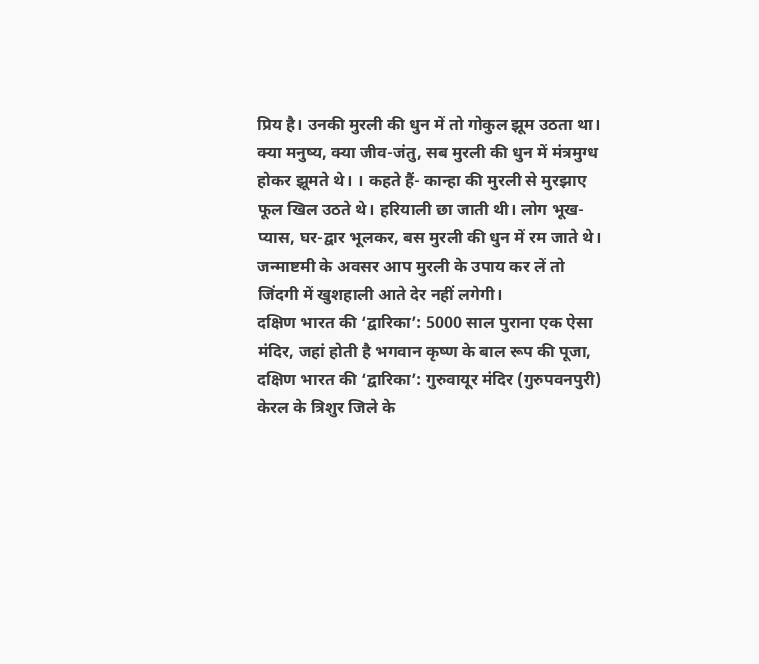प्रिय है। उनकी मुरली की धुन में तो गोकुल झूम उठता था। क्या मनुष्य, क्या जीव-जंतु, सब मुरली की धुन में मंत्रमुग्ध होकर झूमते थे। । कहते हैं- कान्हा की मुरली से मुरझाए फूल खिल उठते थे। हरियाली छा जाती थी। लोग भूख-प्यास, घर-द्वार भूलकर, बस मुरली की धुन में रम जाते थे। जन्माष्टमी के अवसर आप मुरली के उपाय कर लें तो जिंदगी में खुशहाली आते देर नहीं लगेगी।
दक्षिण भारत की ‘द्वारिका’: 5000 साल पुराना एक ऐसा मंदिर, जहां होती है भगवान कृष्ण के बाल रूप की पूजा,
दक्षिण भारत की ‘द्वारिका’: गुरुवायूर मंदिर (गुरुपवनपुरी) केरल के त्रिशुर जिले के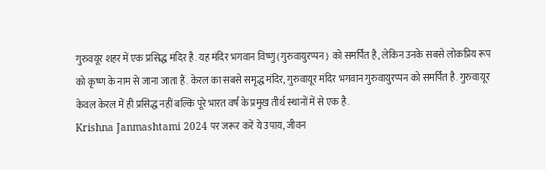गुरुवयूर शहर में एक प्रसिद्ध मंदिर है. यह मंदिर भगवान विष्णु (गुरुवायुरप्पन) को समर्पित है, लेकिन उनके सबसे लोकप्रिय रूप को कृष्ण के नाम से जाना जाता हैं. केरल का सबसे समृद्ध मंदिर, गुरुवायूर मंदिर भगवान गुरुवायुरप्पन को समर्पित है. गुरुवायूर केवल केरल में ही प्रसिद्ध नहीं बल्कि पूरे भारत वर्ष के प्रमुख तीर्थ स्थानों में से एक है.
Krishna Janmashtami 2024 पर जरूर करें ये उपाय, जीवन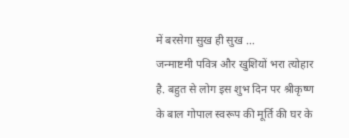में बरसेगा सुख ही सुख …
जन्माष्टमी पवित्र और खुशियों भरा त्योहार है. बहुत से लोग इस शुभ दिन पर श्रीकृष्ण के बाल गोपाल स्वरूप की मूर्ति की घर के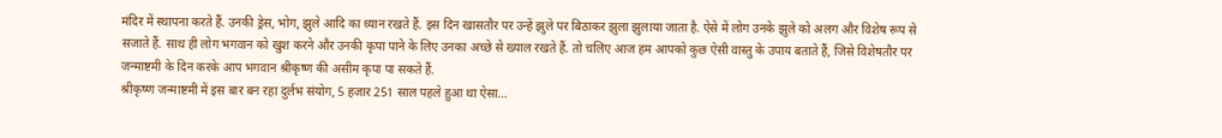मंदिर में स्थापना करते हैं. उनकी ड्रेस, भोग, झुले आदि का ध्यान रखते हैं. इस दिन खासतौर पर उन्हें झुले पर बिठाकर झुला झुलाया जाता है. ऐसे में लोग उनके झुले को अलग और विशेष रूप से सजाते हैं. साथ ही लोग भगवान को खुश करने और उनकी कृपा पाने के लिए उनका अच्छे से ख्याल रखते हैं. तो चलिए आज हम आपको कुछ ऐसी वास्तु के उपाय बताते हैं, जिसे विशेषतौर पर जन्माष्टमी के दिन करके आप भगवान श्रीकृष्ण की असीम कृपा पा सकते हैं.
श्रीकृष्ण जन्माष्टमी में इस बार बन रहा दुर्लभ संयोग, 5 हजार 251 साल पहले हुआ था ऐसा…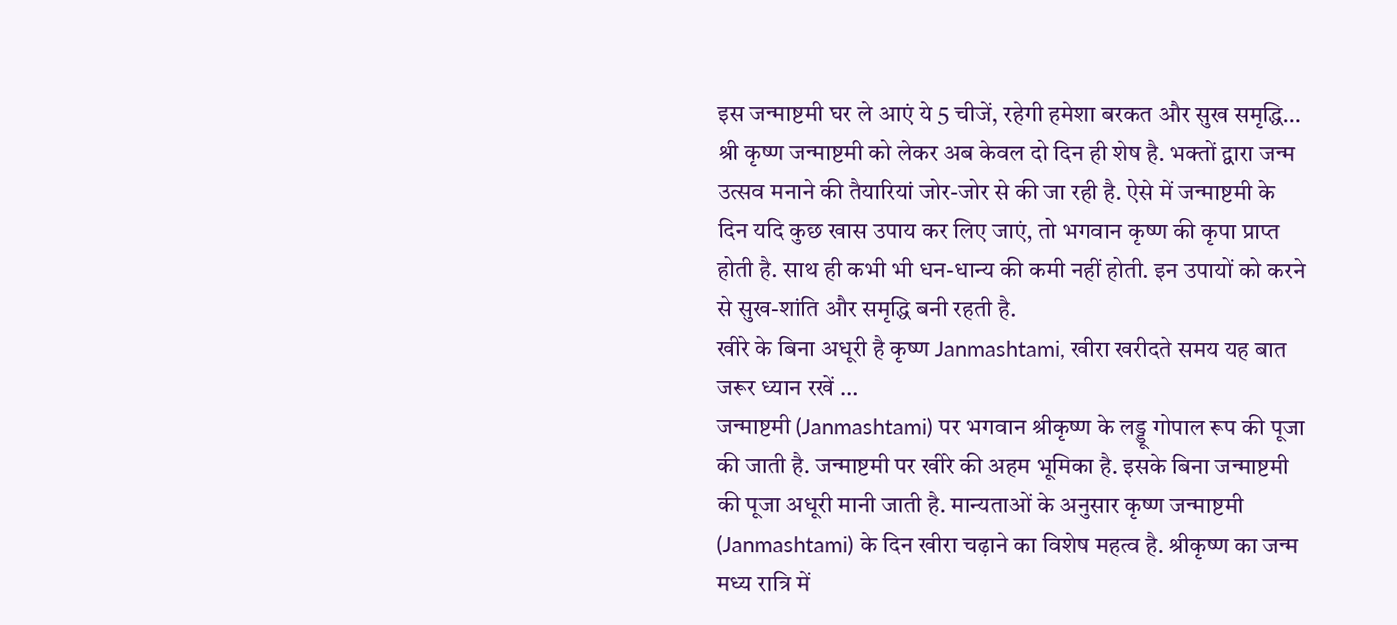इस जन्माष्टमी घर ले आएं ये 5 चीजें, रहेगी हमेशा बरकत और सुख समृद्धि…
श्री कृष्ण जन्माष्टमी को लेकर अब केवल दो दिन ही शेष है. भक्तों द्वारा जन्म उत्सव मनाने की तैयारियां जोर-जोर से की जा रही है. ऐसे में जन्माष्टमी के दिन यदि कुछ खास उपाय कर लिए जाएं, तो भगवान कृष्ण की कृपा प्राप्त होती है. साथ ही कभी भी धन-धान्य की कमी नहीं होती. इन उपायों को करने से सुख-शांति और समृद्धि बनी रहती है.
खीरे के बिना अधूरी है कृष्ण Janmashtami, खीरा खरीदते समय यह बात जरूर ध्यान रखें …
जन्माष्टमी (Janmashtami) पर भगवान श्रीकृष्ण के लड्डू गोपाल रूप की पूजा की जाती है. जन्माष्टमी पर खीरे की अहम भूमिका है. इसके बिना जन्माष्टमी की पूजा अधूरी मानी जाती है. मान्यताओं के अनुसार कृष्ण जन्माष्टमी (Janmashtami) के दिन खीरा चढ़ाने का विशेष महत्व है. श्रीकृष्ण का जन्म मध्य रात्रि में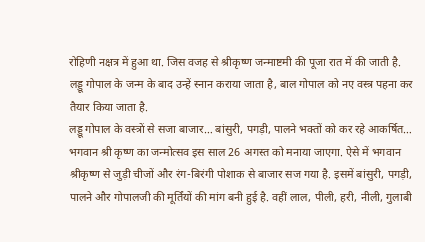रोहिणी नक्षत्र में हुआ था. जिस वजह से श्रीकृष्ण जन्माष्टमी की पूजा रात में की जाती है. लड्डू गोपाल के जन्म के बाद उन्हें स्नान कराया जाता है, बाल गोपाल को नए वस्त्र पहना कर तैयार किया जाता है.
लड्डू गोपाल के वस्त्रों से सजा बाजार… बांसुरी, पगड़ी, पालने भक्तों को कर रहे आकर्षित…
भगवान श्री कृष्ण का जन्मोत्सव इस साल 26 अगस्त को मनाया जाएगा. ऐसे में भगवान श्रीकृष्ण से जुड़ी चीजों और रंग-बिरंगी पोशाक से बाजार सज गया है. इसमें बांसुरी, पगड़ी, पालने और गोपालजी की मूर्तिंयों की मांग बनी हुई है. वहीं लाल, पीली, हरी, नीली, गुलाबी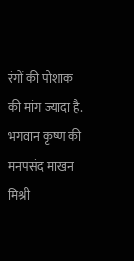रंगों की पोशाक की मांग ज्यादा है.
भगवान कृष्ण की मनपसंद माखन मिश्री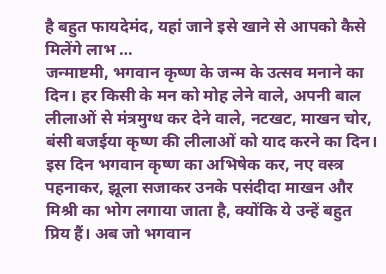है बहुत फायदेमंद, यहां जाने इसे खाने से आपको कैसे मिलेंगे लाभ …
जन्माष्टमी, भगवान कृष्ण के जन्म के उत्सव मनाने का दिन। हर किसी के मन को मोह लेने वाले, अपनी बाल लीलाओं से मंत्रमुग्ध कर देने वाले, नटखट, माखन चोर, बंसी बजईया कृष्ण की लीलाओं को याद करने का दिन। इस दिन भगवान कृष्ण का अभिषेक कर, नए वस्त्र पहनाकर, झूला सजाकर उनके पसंदीदा माखन और मिश्री का भोग लगाया जाता है, क्योंकि ये उन्हें बहुत प्रिय हैं। अब जो भगवान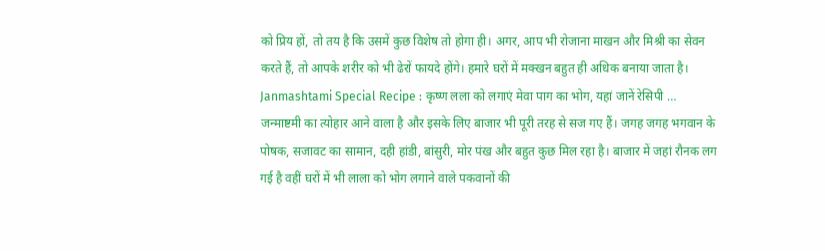को प्रिय हों, तो तय है कि उसमें कुछ विशेष तो होगा ही। अगर, आप भी रोजाना माखन और मिश्री का सेवन करते हैं, तो आपके शरीर को भी ढेरों फायदे होंगे। हमारे घरों में मक्खन बहुत ही अधिक बनाया जाता है।
Janmashtami Special Recipe : कृष्ण लला को लगाएं मेवा पाग का भोग, यहां जानें रेसिपी …
जन्माष्टमी का त्योहार आने वाला है और इसके लिए बाजार भी पूरी तरह से सज गए हैं। जगह जगह भगवान के पोषक, सजावट का सामान, दही हांडी, बांसुरी, मोर पंख और बहुत कुछ मिल रहा है। बाजार में जहां रौनक लग गई है वहीं घरों में भी लाला को भोग लगाने वाले पकवानों की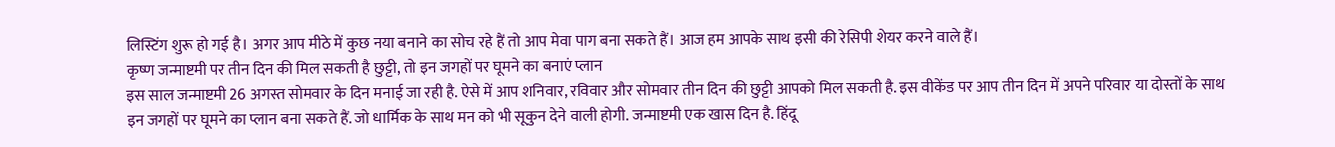लिस्टिंग शुरू हो गई है। अगर आप मीठे में कुछ नया बनाने का सोच रहे हैं तो आप मेवा पाग बना सकते हैं। आज हम आपके साथ इसी की रेसिपी शेयर करने वाले हैं।
कृष्ण जन्माष्टमी पर तीन दिन की मिल सकती है छुट्टी, तो इन जगहों पर घूमने का बनाएं प्लान
इस साल जन्माष्टमी 26 अगस्त सोमवार के दिन मनाई जा रही है. ऐसे में आप शनिवार, रविवार और सोमवार तीन दिन की छुट्टी आपको मिल सकती है. इस वीकेंड पर आप तीन दिन में अपने परिवार या दोस्तों के साथ इन जगहों पर घूमने का प्लान बना सकते हैं. जो धार्मिक के साथ मन को भी सूकुन देने वाली होगी. जन्माष्टमी एक खास दिन है. हिंदू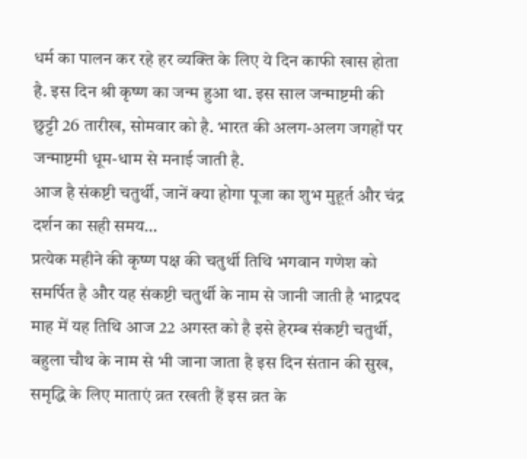धर्म का पालन कर रहे हर व्यक्ति के लिए ये दिन काफी खास होता है. इस दिन श्री कृष्ण का जन्म हुआ था. इस साल जन्माष्टमी की छुट्टी 26 तारीख, सोमवार को है. भारत की अलग-अलग जगहों पर जन्माष्टमी धूम-धाम से मनाई जाती है.
आज है संकष्टी चतुर्थी, जानें क्या होगा पूजा का शुभ मुहूर्त और चंद्र दर्शन का सही समय…
प्रत्येक महीने की कृष्ण पक्ष की चतुर्थी तिथि भगवान गणेश को समर्पित है और यह संकष्टी चतुर्थी के नाम से जानी जाती है भाद्रपद माह में यह तिथि आज 22 अगस्त को है इसे हेरम्ब संकष्टी चतुर्थी, बहुला चौथ के नाम से भी जाना जाता है इस दिन संतान की सुख, समृद्धि के लिए माताएं व्रत रखती हैं इस व्रत के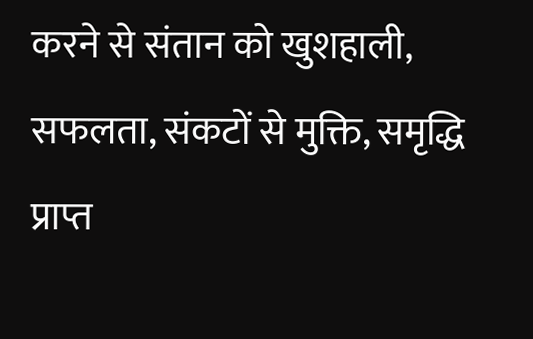करने से संतान को खुशहाली, सफलता, संकटों से मुक्ति, समृद्धि प्राप्त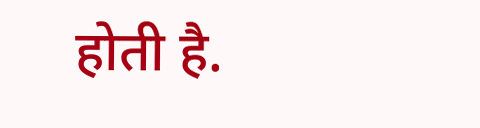होती है.